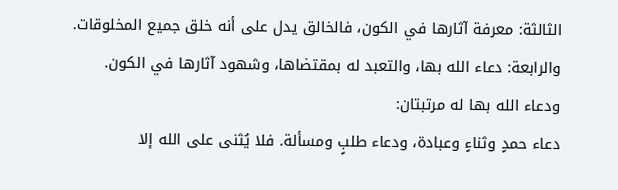الثالثة: معرفة آثارها في الكون، فالخالق يدل على أنه خلق جميع المخلوقات.
والرابعة: دعاء الله بها، والتعبد له بمقتضاها، وشهود آثارها في الكون.
ودعاء الله بها له مرتبتان:
دعاء حمدٍ وثناءٍ وعبادة، ودعاء طلبٍ ومسألة. فلا يُثنى على الله إلا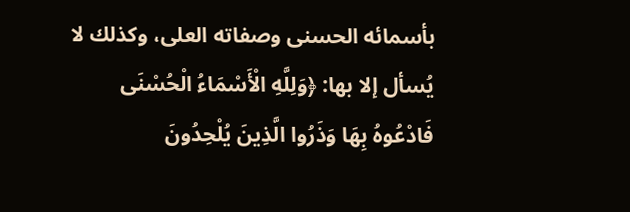بأسمائه الحسنى وصفاته العلى، وكذلك لا يُسأل إلا بها: ﴿وَلِلَّهِ الْأَسْمَاءُ الْحُسْنَى فَادْعُوهُ بِهَا وَذَرُوا الَّذِينَ يُلْحِدُونَ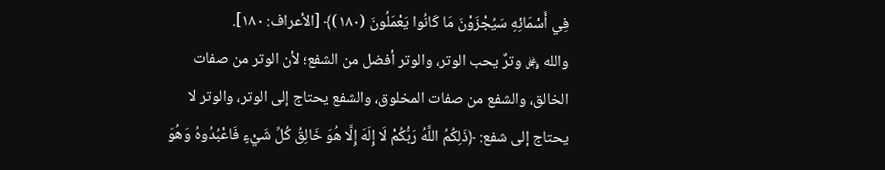فِي أَسْمَائِهِ سَيُجْزَوْنَ مَا كَانُوا يَعْمَلُونَ (١٨٠)﴾ [الأعراف: ١٨٠].
والله ﷿ وترٌ يحب الوتر، والوتر أفضل من الشفع؛ لأن الوتر من صفات الخالق، والشفع من صفات المخلوق، والشفع يحتاج إلى الوتر، والوتر لا يحتاج إلى شفع: ﴿ذَلِكُمُ اللَّهُ رَبُّكُمْ لَا إِلَهَ إِلَّا هُوَ خَالِقُ كُلِّ شَيْءٍ فَاعْبُدُوهُ وَهُوَ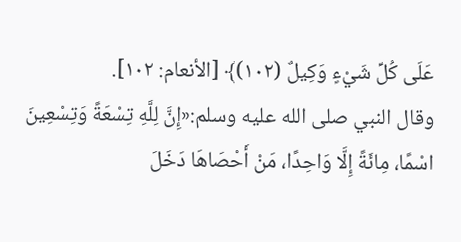عَلَى كُلِّ شَيْءٍ وَكِيلٌ (١٠٢)﴾ [الأنعام: ١٠٢].
وقال النبي صلى الله عليه وسلم:«إِنَّ لِلَّهِ تِسْعَةً وَتِسْعِينَ اسْمًا، مِائَةً إِلَّا وَاحِدًا، مَنْ أَحْصَاهَا دَخَلَ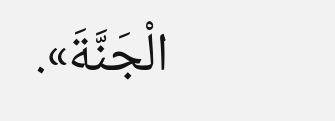الْجَنَّةَ».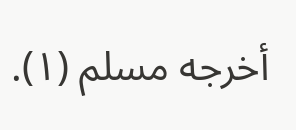أخرجه مسلم (١).